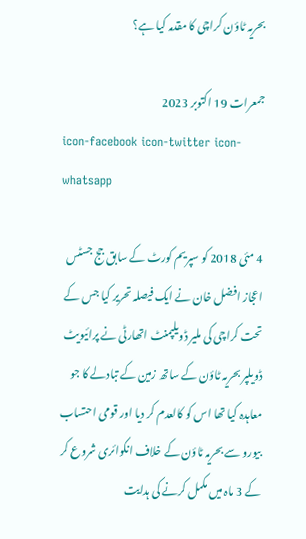بحریہ ٹاؤن کراچی کا مقدمہ کیا ہے؟

جمعرات 19 اکتوبر 2023
icon-facebook icon-twitter icon-whatsapp

4 مئی 2018 کو سپریم کورٹ کے سابق جج جسٹس اعجاز افضل خان نے ایک فیصلہ تحریر کیا جس کے تحت کراچی کی ملیر ڈویلپمنٹ اتھارٹی نے پرائیویٹ ڈویلپر بحریہ ٹاؤن کے ساتھ زمین کے تبادلے کا جو معاہدہ کیا تھا اس کو کالعدم کر دیا اور قومی احتساب بیورو سے بحریہ ٹاؤن کے خلاف انکوائری شروع کر کے 3 ماہ میں مکمل کرنے کی ہدایت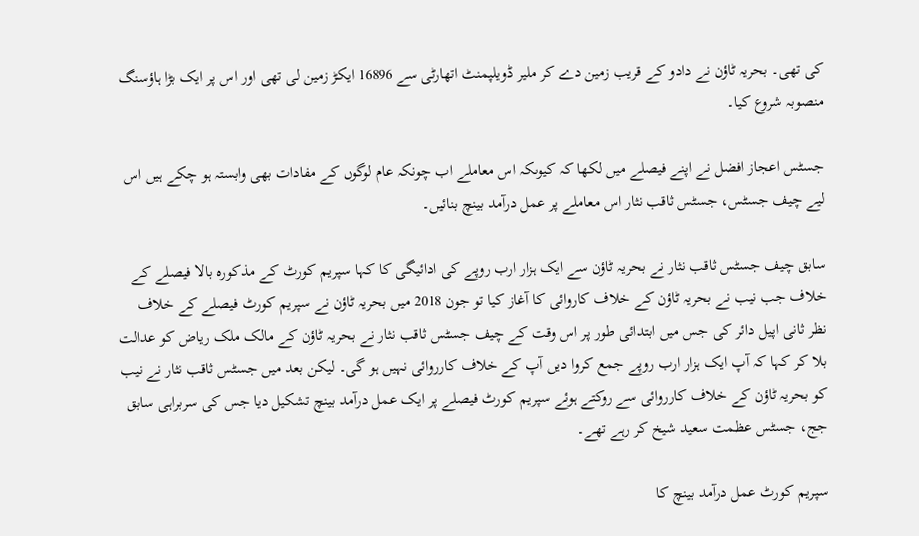کی تھی۔ بحریہ ٹاؤن نے دادو کے قریب زمین دے کر ملیر ڈویلپمنٹ اتھارٹی سے 16896 ایکڑ زمین لی تھی اور اس پر ایک بڑا ہاؤسنگ منصوبہ شروع کیا۔

جسٹس اعجاز افضل نے اپنے فیصلے میں لکھا کہ کیوںکہ اس معاملے اب چونکہ عام لوگوں کے مفادات بھی وابستہ ہو چکے ہیں اس لیے چیف جسٹس، جسٹس ثاقب نثار اس معاملے پر عمل درآمد بینچ بنائیں۔

سابق چیف جسٹس ثاقب نثار نے بحریہ ٹاؤن سے ایک ہزار ارب روپے کی ادائیگی کا کہا سپریم کورٹ کے مذکورہ بالا فیصلے کے خلاف جب نیب نے بحریہ ٹاؤن کے خلاف کاروائی کا آغاز کیا تو جون 2018 میں بحریہ ٹاؤن نے سپریم کورٹ فیصلے کے خلاف نظر ثانی اپیل دائر کی جس میں ابتدائی طور پر اس وقت کے چیف جسٹس ثاقب نثار نے بحریہ ٹاؤن کے مالک ملک ریاض کو عدالت بلا کر کہا کہ آپ ایک ہزار ارب روپے جمع کروا دیں آپ کے خلاف کارروائی نہیں ہو گی۔ لیکن بعد میں جسٹس ثاقب نثار نے نیب کو بحریہ ٹاؤن کے خلاف کارروائی سے روکتے ہوئے سپریم کورٹ فیصلے پر ایک عمل درآمد بینچ تشکیل دیا جس کی سربراہی سابق جج، جسٹس عظمت سعید شیخ کر رہے تھے۔

سپریم کورٹ عمل درآمد بینچ کا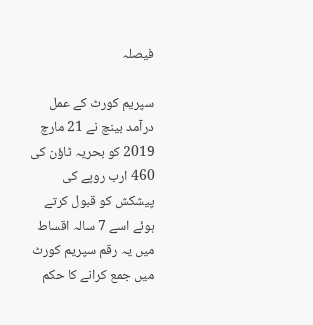فیصلہ

سپریم کورٹ کے عمل درآمد بینچ نے 21 مارچ 2019 کو بحریہ ٹاؤن کی 460 ارب روپے کی پیشکش کو قبول کرتے ہوئے اسے 7 سالہ اقساط میں یہ رقم سپریم کورٹ میں جمع کرانے کا حکم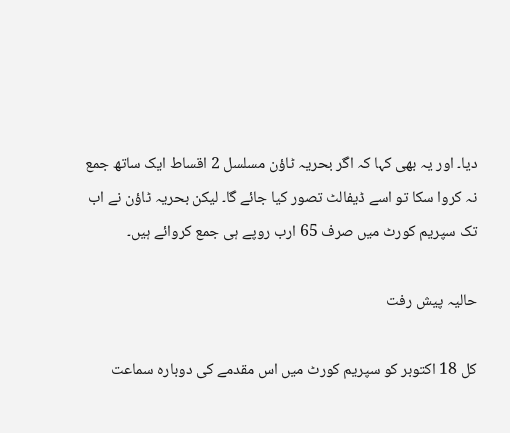دیا۔ اور یہ بھی کہا کہ اگر بحریہ ٹاؤن مسلسل 2 اقساط ایک ساتھ جمع نہ کروا سکا تو اسے ڈیفالٹ تصور کیا جائے گا۔ لیکن بحریہ ٹاؤن نے اب تک سپریم کورٹ میں صرف 65 ارب روپے ہی جمع کروائے ہیں۔

حالیہ پیش رفت

کل 18 اکتوبر کو سپریم کورٹ میں اس مقدمے کی دوبارہ سماعت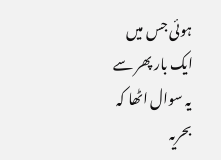ہوئی جس میں ایک بار پھر سے یہ سوال اٹھا کہ بحریہ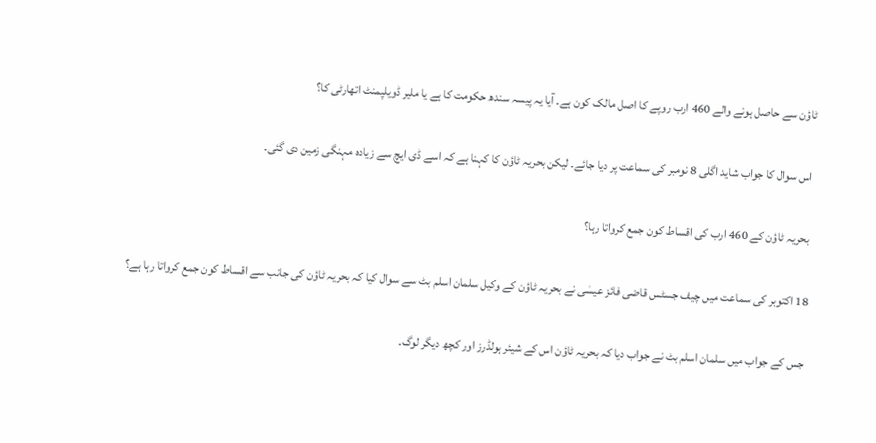ٹاؤن سے حاصل ہونے والے 460 ارب روپے کا اصل مالک کون ہے۔ آیا یہ پیسہ سندھ حکومت کا ہے یا ملیر ڈویلپمنٹ اتھارٹی کا؟

 اس سوال کا جواب شاید اگلی 8 نومبر کی سماعت پر دیا جائے۔ لیکن بحریہ ٹاؤن کا کہنا ہے کہ اسے ڈی ایچ سے زیادہ مہنگی زمین دی گئی۔

 بحریہ ٹاؤن کے 460 ارب کی اقساط کون جمع کرواتا رہا؟

18 اکتوبر کی سماعت میں چیف جسٹس قاضی فائز عیسٰی نے بحریہ ٹاؤن کے وکیل سلمان اسلم بٹ سے سوال کیا کہ بحریہ ٹاؤن کی جانب سے اقساط کون جمع کرواتا رہا ہے؟

جس کے جواب میں سلمان اسلم بٹ نے جواب دیا کہ بحریہ ٹاؤن اس کے شیئر ہولڈرز اور کچھ دیگر لوگ۔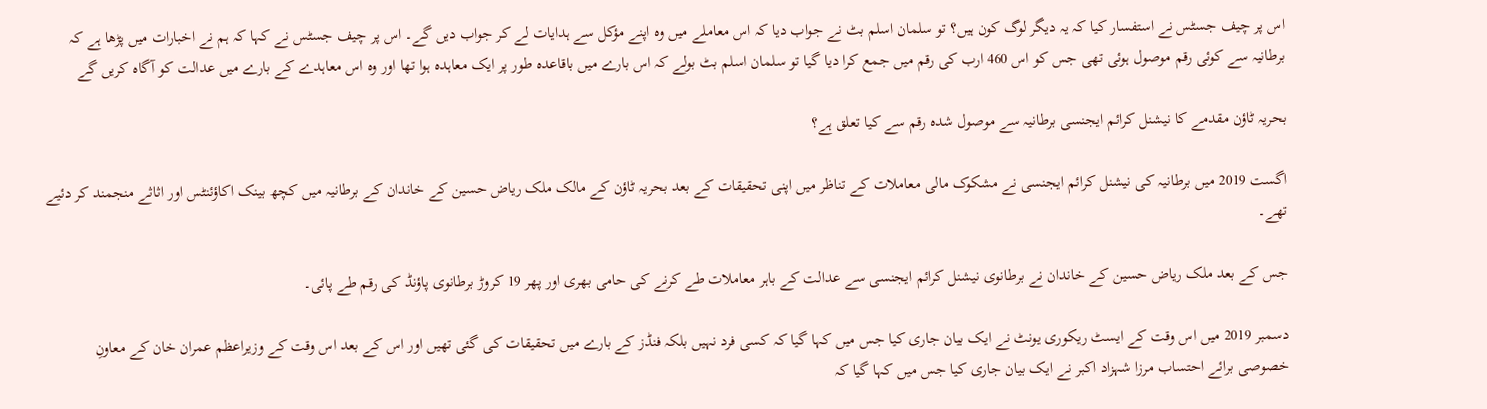اس پر چیف جسٹس نے استفسار کیا کہ یہ دیگر لوگ کون ہیں؟ تو سلمان اسلم بٹ نے جواب دیا کہ اس معاملے میں وہ اپنے مؤکل سے ہدایات لے کر جواب دیں گے۔ اس پر چیف جسٹس نے کہا کہ ہم نے اخبارات میں پڑھا ہے کہ برطانیہ سے کوئی رقم موصول ہوئی تھی جس کو اس 460 ارب کی رقم میں جمع کرا دیا گیا تو سلمان اسلم بٹ بولے کہ اس بارے میں باقاعدہ طور پر ایک معاہدہ ہوا تھا اور وہ اس معاہدے کے بارے میں عدالت کو آگاہ کریں گے

بحریہ ٹاؤن مقدمے کا نیشنل کرائم ایجنسی برطانیہ سے موصول شدہ رقم سے کیا تعلق ہے؟

اگست 2019 میں برطانیہ کی نیشنل کرائم ایجنسی نے مشکوک مالی معاملات کے تناظر میں اپنی تحقیقات کے بعد بحریہ ٹاؤن کے مالک ملک ریاض حسین کے خاندان کے برطانیہ میں کچھ بینک اکاؤئنٹس اور اثاثے منجمند کر دئیے تھے۔

جس کے بعد ملک ریاض حسین کے خاندان نے برطانوی نیشنل کرائم ایجنسی سے عدالت کے باہر معاملات طے کرنے کی حامی بھری اور پھر 19 کروڑ برطانوی پاؤنڈ کی رقم طے پائی۔

دسمبر 2019 میں اس وقت کے ایسٹ ریکوری یونٹ نے ایک بیان جاری کیا جس میں کہا گیا کہ کسی فرد نہیں بلکہ فنڈز کے بارے میں تحقیقات کی گئی تھیں اور اس کے بعد اس وقت کے وزیراعظم عمران خان کے معاونِ خصوصی برائے احتساب مرزا شہزاد اکبر نے ایک بیان جاری کیا جس میں کہا گیا کہ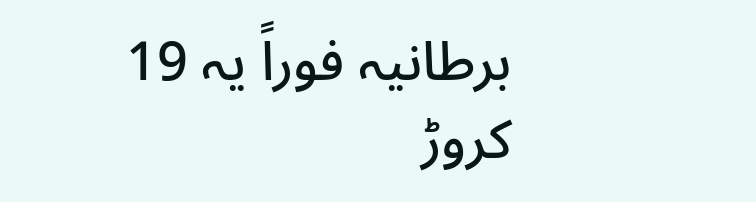برطانیہ فوراً یہ 19 کروڑ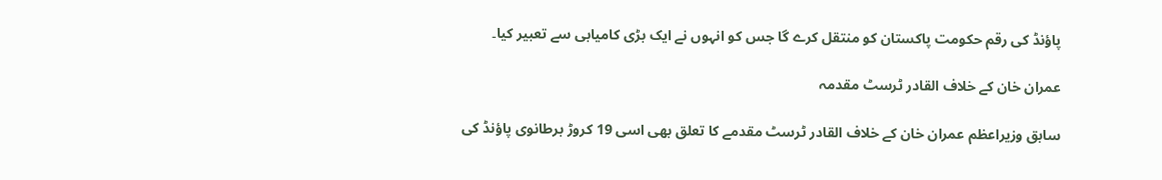پاؤنڈ کی رقم حکومت پاکستان کو منتقل کرے گا جس کو انہوں نے ایک بڑی کامیابی سے تعبیر کیا۔

عمران خان کے خلاف القادر ٹرسٹ مقدمہ

سابق وزیراعظم عمران خان کے خلاف القادر ٹرسٹ مقدمے کا تعلق بھی اسی 19 کروڑ برطانوی پاؤنڈ کی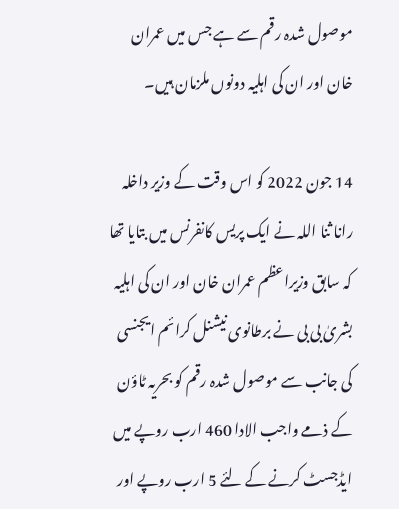موصول شدہ رقم سے ہے جس میں عمران خان اور ان کی اہلیہ دونوں ملزمان ہیں۔

14 جون 2022 کو اس وقت کے وزیر داخلہ رانا ثنا اللہ نے ایک پریس کانفرنس میں بتایا تھا کہ سابق وزیراعظم عمران خان اور ان کی اہلیہ بشریٰ بی بی نے برطانوی نیشنل کرائم ایجنسی کی جانب سے موصول شدہ رقم کو بحریہ ٹاؤن کے ذمے واجب الادا 460 ارب روپے میں ایڈجسٹ کرنے کے لئے 5 ارب روپے اور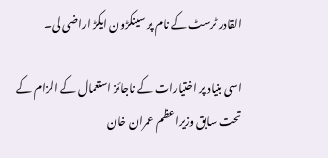القادر ٹرسٹ کے نام پر سینکڑون ایکڑ اراضی لی۔

اسی بنیاد پر اختیارات کے ناجائز استعمال کے الزام کے تحت سابق وزیراعظم عمران خان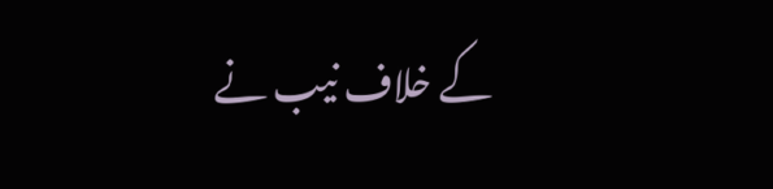کے خلاف نیب نے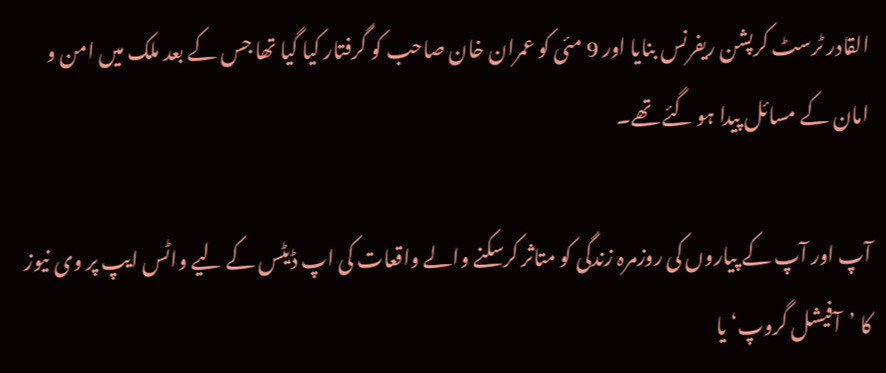القادر ٹرسٹ کرپشن ریفرنس بنایا اور 9 مئی کو عمران خان صاحب کو گرفتار کیا گیا تھا جس کے بعد ملک میں امن و امان کے مسائل پیدا ہو گئے تھے۔

آپ اور آپ کے پیاروں کی روزمرہ زندگی کو متاثر کرسکنے والے واقعات کی اپ ڈیٹس کے لیے واٹس ایپ پر وی نیوز کا ’آفیشل گروپ‘ یا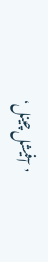’آفیشل چینل‘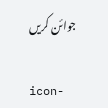جوائن کریں

icon-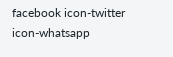facebook icon-twitter icon-whatsapp